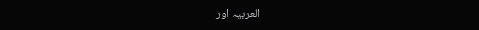العربیہ اور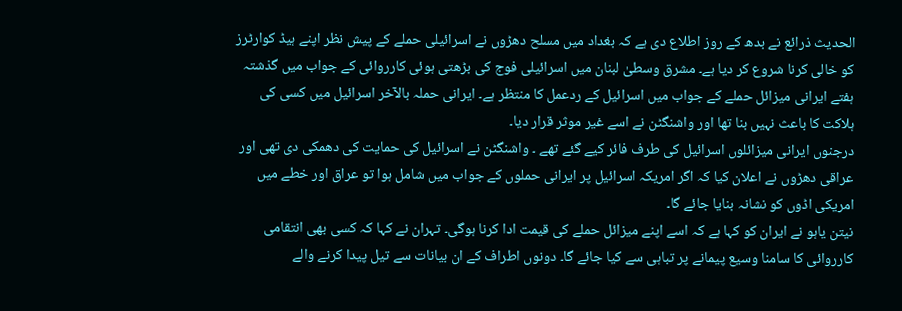الحدیث ذرائع نے بدھ کے روز اطلاع دی ہے کہ بغداد میں مسلح دھڑوں نے اسرائیلی حملے کے پیش نظر اپنے ہیڈ کوارٹرز کو خالی کرنا شروع کر دیا ہے۔ مشرق وسطیٰ لبنان میں اسرائیلی فوج کی بڑھتی ہوئی کارروائی کے جواب میں گذشتہ ہفتے ایرانی میزائل حملے کے جواب میں اسرائیل کے ردعمل کا منتظر ہے۔ ایرانی حملہ بالآخر اسرائیل میں کسی کی ہلاکت کا باعث نہیں بنا تھا اور واشنگٹن نے اسے غیر موثر قرار دیا۔
درجنوں ایرانی میزائلوں اسرائیل کی طرف فائر کیے گئے تھے ۔ واشنگٹن نے اسرائیل کی حمایت کی دھمکی دی تھی اور عراقی دھڑوں نے اعلان کیا کہ اگر امریکہ اسرائیل پر ایرانی حملوں کے جواب میں شامل ہوا تو عراق اور خطے میں امریکی اڈوں کو نشانہ بنایا جائے گا۔
نیتن یاہو نے ایران کو کہا ہے کہ اسے اپنے میزائل حملے کی قیمت ادا کرنا ہوگی۔ تہران نے کہا کہ کسی بھی انتقامی کارروائی کا سامنا وسیع پیمانے پر تباہی سے کیا جائے گا۔ دونوں اطراف کے ان بیانات سے تیل پیدا کرنے والے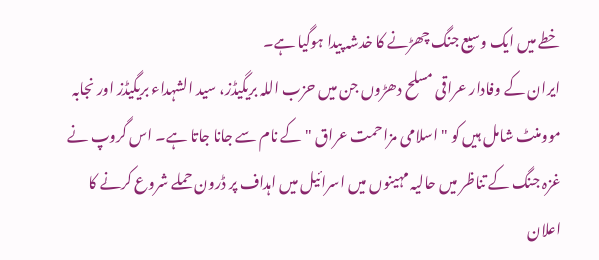خطے میں ایک وسیع جنگ چھڑنے کا خدشہ پیدا ہوگیا ہے۔
ایران کے وفادار عراقی مسلح دھڑوں جن میں حزب اللہ بریگیڈز، سید الشہداء بریگیڈز اور نجابہ موومنٹ شامل ہیں کو " اسلامی مزاحمت عراق " کے نام سے جانا جاتا ہے۔ اس گروپ نے غزہ جنگ کے تناظر میں حالیہ مہینوں میں اسرائیل میں اہداف پر ڈرون حملے شروع کرنے کا اعلان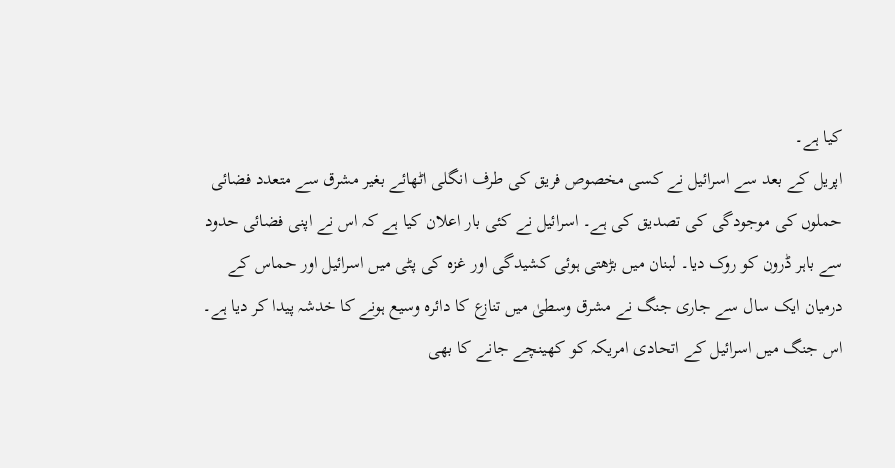کیا ہے۔
اپریل کے بعد سے اسرائیل نے کسی مخصوص فریق کی طرف انگلی اٹھائے بغیر مشرق سے متعدد فضائی حملوں کی موجودگی کی تصدیق کی ہے۔ اسرائیل نے کئی بار اعلان کیا ہے کہ اس نے اپنی فضائی حدود سے باہر ڈرون کو روک دیا۔ لبنان میں بڑھتی ہوئی کشیدگی اور غزہ کی پٹی میں اسرائیل اور حماس کے درمیان ایک سال سے جاری جنگ نے مشرق وسطیٰ میں تنازع کا دائرہ وسیع ہونے کا خدشہ پیدا کر دیا ہے۔ اس جنگ میں اسرائیل کے اتحادی امریکہ کو کھینچے جانے کا بھی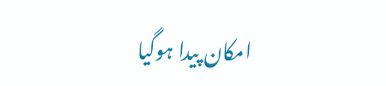امکان پیدا ہوگیا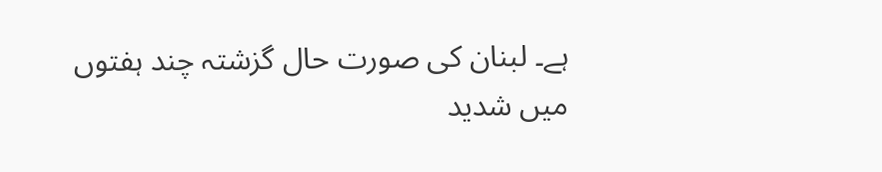ہے۔ لبنان کی صورت حال گزشتہ چند ہفتوں میں شدید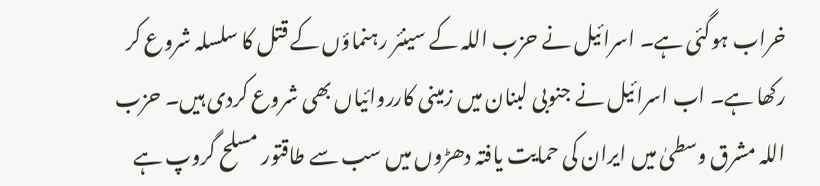خراب ہوگئی ہے۔ اسرائیل نے حزب اللہ کے سینئر رہنماؤں کے قتل کا سلسلہ شروع کر رکھا ہے۔ اب اسرائیل نے جنوبی لبنان میں زمینی کارروائیاں بھی شروع کردی ہیں۔ حزب اللہ مشرق وسطیٰ میں ایران کی حمایت یافتہ دھڑوں میں سب سے طاقتور مسلح گروپ ہے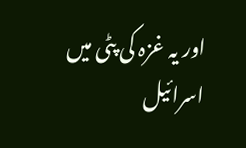اور یہ غزہ کی پٹی میں اسرائیل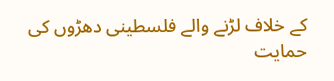کے خلاف لڑنے والے فلسطینی دھڑوں کی حمایت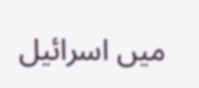میں اسرائیل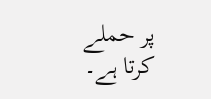پر حملے کرتا ہے۔